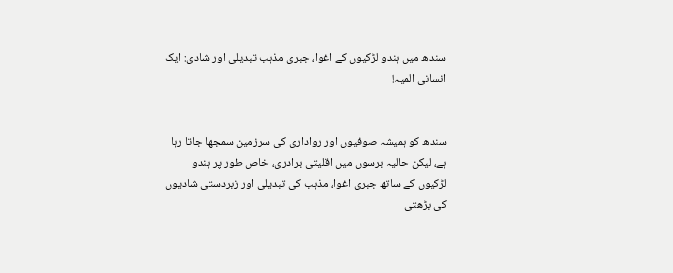سندھ میں ہندو لڑکیوں کے اغوا، جبری مذہب تبدیلی اور شادی: ایک انسانی المیہ!


سندھ کو ہمیشہ صوفیوں اور رواداری کی سرزمین سمجھا جاتا رہا ہے، لیکن حالیہ برسوں میں اقلیتی برادری، خاص طور پر ہندو لڑکیوں کے ساتھ جبری اغوا، مذہب کی تبدیلی اور زبردستی شادیوں کی بڑھتی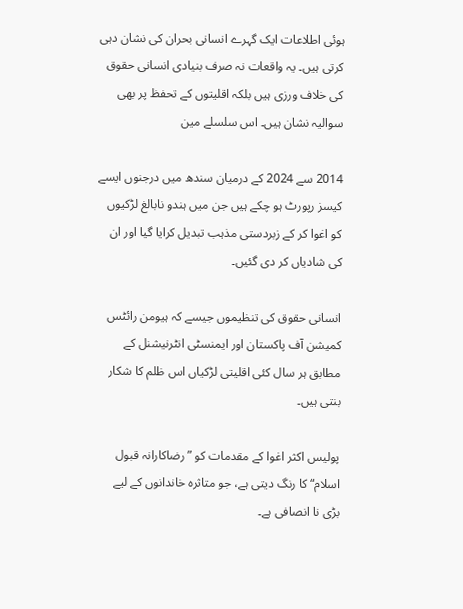ہوئی اطلاعات ایک گہرے انسانی بحران کی نشان دہی کرتی ہیں۔ یہ واقعات نہ صرف بنیادی انسانی حقوق کی خلاف ورزی ہیں بلکہ اقلیتوں کے تحفظ پر بھی سوالیہ نشان ہیں۔ اس سلسلے مین

2014 سے 2024 کے درمیان سندھ میں درجنوں ایسے کیسز رپورٹ ہو چکے ہیں جن میں ہندو نابالغ لڑکیوں کو اغوا کر کے زبردستی مذہب تبدیل کرایا گیا اور ان کی شادیاں کر دی گئیں۔

انسانی حقوق کی تنظیموں جیسے کہ ہیومن رائٹس کمیشن آف پاکستان اور ایمنسٹی انٹرنیشنل کے مطابق ہر سال کئی اقلیتی لڑکیاں اس ظلم کا شکار بنتی ہیں۔

پولیس اکثر اغوا کے مقدمات کو ”رضاکارانہ قبول اسلام“ کا رنگ دیتی ہے، جو متاثرہ خاندانوں کے لیے بڑی نا انصافی ہے۔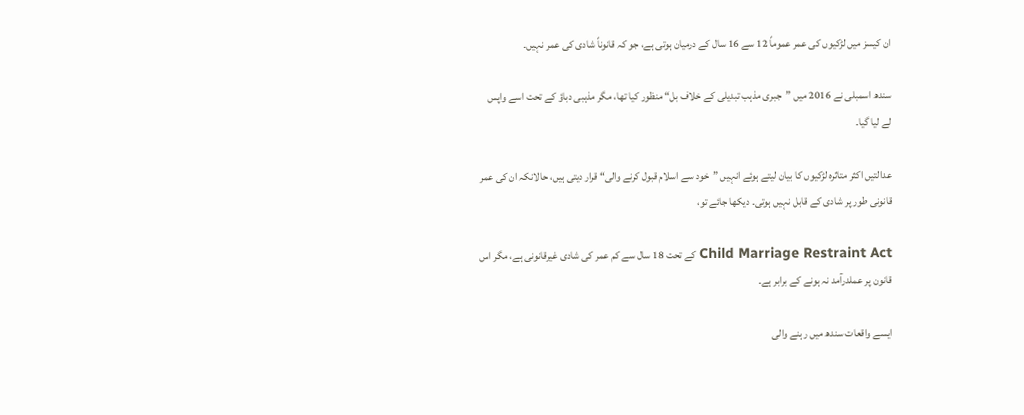ان کیسز میں لڑکیوں کی عمر عموماً 12 سے 16 سال کے درمیان ہوتی ہے، جو کہ قانوناً شادی کی عمر نہیں۔

سندھ اسمبلی نے 2016 میں ”جبری مذہب تبدیلی کے خلاف بل“ منظور کیا تھا، مگر مذہبی دباؤ کے تحت اسے واپس لے لیا گیا۔

عدالتیں اکثر متاثرہ لڑکیوں کا بیان لیتے ہوئے انہیں ”خود سے اسلام قبول کرنے والی“ قرار دیتی ہیں، حالانکہ ان کی عمر قانونی طور پر شادی کے قابل نہیں ہوتی۔ دیکھا جائے تو،

Child Marriage Restraint Act کے تحت 18 سال سے کم عمر کی شادی غیرقانونی ہے، مگر اس قانون پر عملدرآمد نہ ہونے کے برابر ہے۔

ایسے واقعات سندھ میں رہنے والی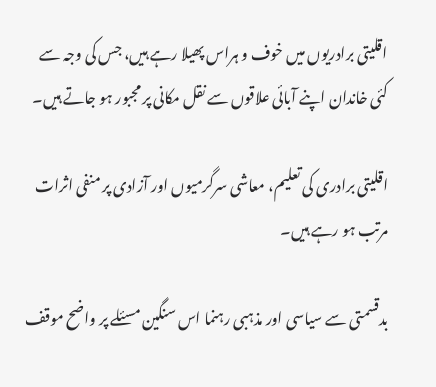اقلیتی برادریوں میں خوف و ہراس پھیلا رہے ہیں، جس کی وجہ سے کئی خاندان اپنے آبائی علاقوں سے نقل مکانی پر مجبور ہو جاتے ہیں۔

اقلیتی برادری کی تعلیم، معاشی سرگرمیوں اور آزادی پر منفی اثرات مرتب ہو رہے ہیں۔

بدقسمتی سے سیاسی اور مذہبی رہنما اس سنگین مسئلے پر واضح موقف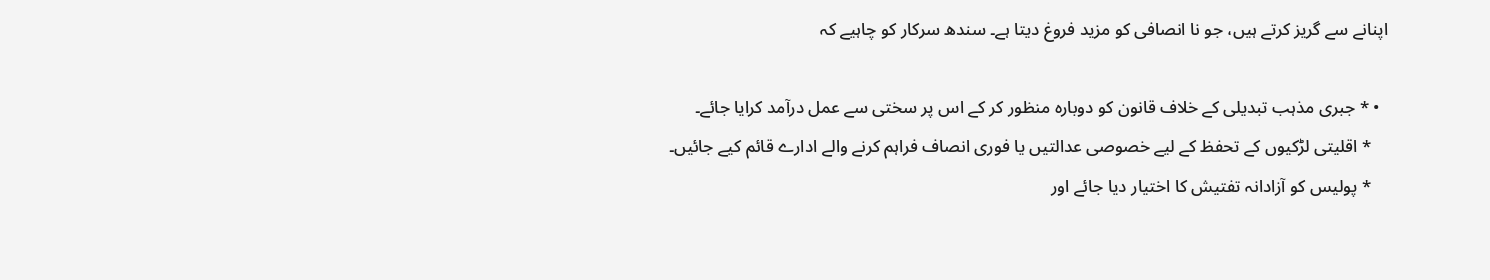اپنانے سے گریز کرتے ہیں، جو نا انصافی کو مزید فروغ دیتا ہے۔ سندھ سرکار کو چاہیے کہ

  • * جبری مذہب تبدیلی کے خلاف قانون کو دوبارہ منظور کر کے اس پر سختی سے عمل درآمد کرایا جائے۔
    * اقلیتی لڑکیوں کے تحفظ کے لیے خصوصی عدالتیں یا فوری انصاف فراہم کرنے والے ادارے قائم کیے جائیں۔
    * پولیس کو آزادانہ تفتیش کا اختیار دیا جائے اور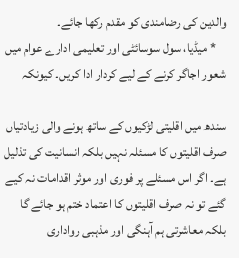والدین کی رضامندی کو مقدم رکھا جائے۔
    * میڈیا، سول سوسائٹی اور تعلیمی ادارے عوام میں شعور اجاگر کرنے کے لیے کردار ادا کریں۔ کیونکہ

سندھ میں اقلیتی لڑکیوں کے ساتھ ہونے والی زیادتیاں صرف اقلیتوں کا مسئلہ نہیں بلکہ انسانیت کی تذلیل ہے۔ اگر اس مسئلے پر فوری اور موثر اقدامات نہ کیے گئے تو نہ صرف اقلیتوں کا اعتماد ختم ہو جائے گا بلکہ معاشرتی ہم آہنگی اور مذہبی رواداری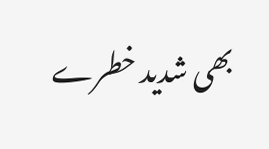بھی شدید خطرے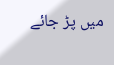میں پڑ جائے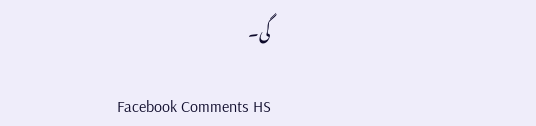گی۔

Facebook Comments HS